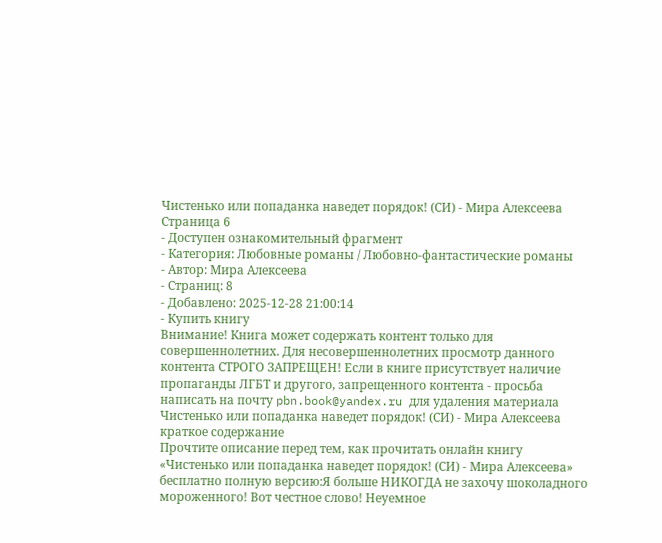Чистенько или попаданка наведет порядок! (СИ) - Мира Алексеева Страница 6
- Доступен ознакомительный фрагмент
- Категория: Любовные романы / Любовно-фантастические романы
- Автор: Мира Алексеева
- Страниц: 8
- Добавлено: 2025-12-28 21:00:14
- Купить книгу
Внимание! Книга может содержать контент только для совершеннолетних. Для несовершеннолетних просмотр данного контента СТРОГО ЗАПРЕЩЕН! Если в книге присутствует наличие пропаганды ЛГБТ и другого, запрещенного контента - просьба написать на почту pbn.book@yandex.ru для удаления материала
Чистенько или попаданка наведет порядок! (СИ) - Мира Алексеева краткое содержание
Прочтите описание перед тем, как прочитать онлайн книгу «Чистенько или попаданка наведет порядок! (СИ) - Мира Алексеева» бесплатно полную версию:Я больше НИКОГДА не захочу шоколадного мороженного! Вот честное слово! Неуемное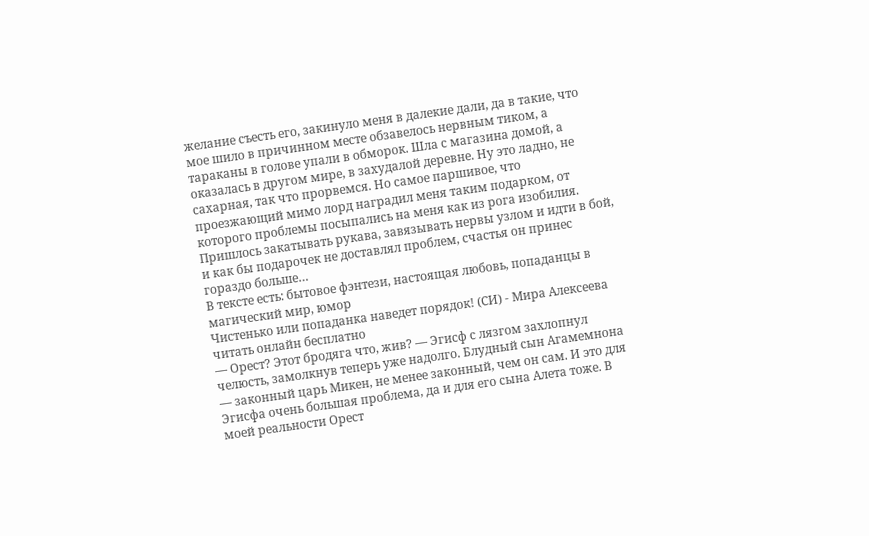желание съесть его, закинуло меня в далекие дали, да в такие, что мое шило в причинном месте обзавелось нервным тиком, а тараканы в голове упали в обморок. Шла с магазина домой, а оказалась в другом мире, в захудалой деревне. Ну это ладно, не сахарная, так что прорвемся. Но самое паршивое, что проезжающий мимо лорд наградил меня таким подарком, от которого проблемы посыпались на меня как из рога изобилия. Пришлось закатывать рукава, завязывать нервы узлом и идти в бой, и как бы подарочек не доставлял проблем, счастья он принес гораздо больше…
В тексте есть: бытовое фэнтези, настоящая любовь, попаданцы в магический мир, юмор
Чистенько или попаданка наведет порядок! (СИ) - Мира Алексеева читать онлайн бесплатно
— Орест? Этот бродяга что, жив? — Эгисф с лязгом захлопнул челюсть, замолкнув теперь уже надолго. Блудный сын Агамемнона — законный царь Микен, не менее законный, чем он сам. И это для Эгисфа очень большая проблема, да и для его сына Алета тоже. В моей реальности Орест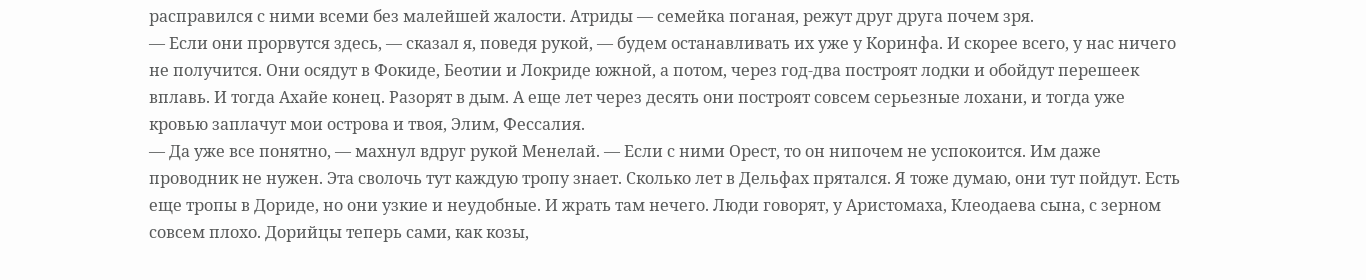расправился с ними всеми без малейшей жалости. Атриды — семейка поганая, режут друг друга почем зря.
— Если они прорвутся здесь, — сказал я, поведя рукой, — будем останавливать их уже у Коринфа. И скорее всего, у нас ничего не получится. Они осядут в Фокиде, Беотии и Локриде южной, а потом, через год-два построят лодки и обойдут перешеек вплавь. И тогда Ахайе конец. Разорят в дым. А еще лет через десять они построят совсем серьезные лохани, и тогда уже кровью заплачут мои острова и твоя, Элим, Фессалия.
— Да уже все понятно, — махнул вдруг рукой Менелай. — Если с ними Орест, то он нипочем не успокоится. Им даже проводник не нужен. Эта сволочь тут каждую тропу знает. Сколько лет в Дельфах прятался. Я тоже думаю, они тут пойдут. Есть еще тропы в Дориде, но они узкие и неудобные. И жрать там нечего. Люди говорят, у Аристомаха, Клеодаева сына, с зерном совсем плохо. Дорийцы теперь сами, как козы,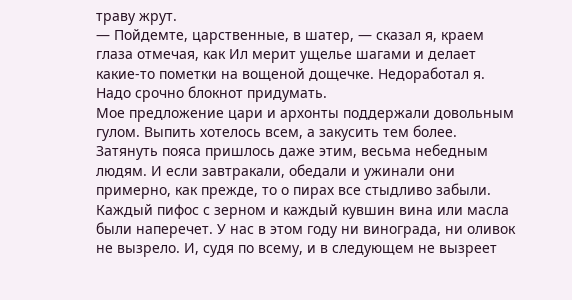траву жрут.
— Пойдемте, царственные, в шатер, — сказал я, краем глаза отмечая, как Ил мерит ущелье шагами и делает какие-то пометки на вощеной дощечке. Недоработал я. Надо срочно блокнот придумать.
Мое предложение цари и архонты поддержали довольным гулом. Выпить хотелось всем, а закусить тем более. Затянуть пояса пришлось даже этим, весьма небедным людям. И если завтракали, обедали и ужинали они примерно, как прежде, то о пирах все стыдливо забыли. Каждый пифос с зерном и каждый кувшин вина или масла были наперечет. У нас в этом году ни винограда, ни оливок не вызрело. И, судя по всему, и в следующем не вызреет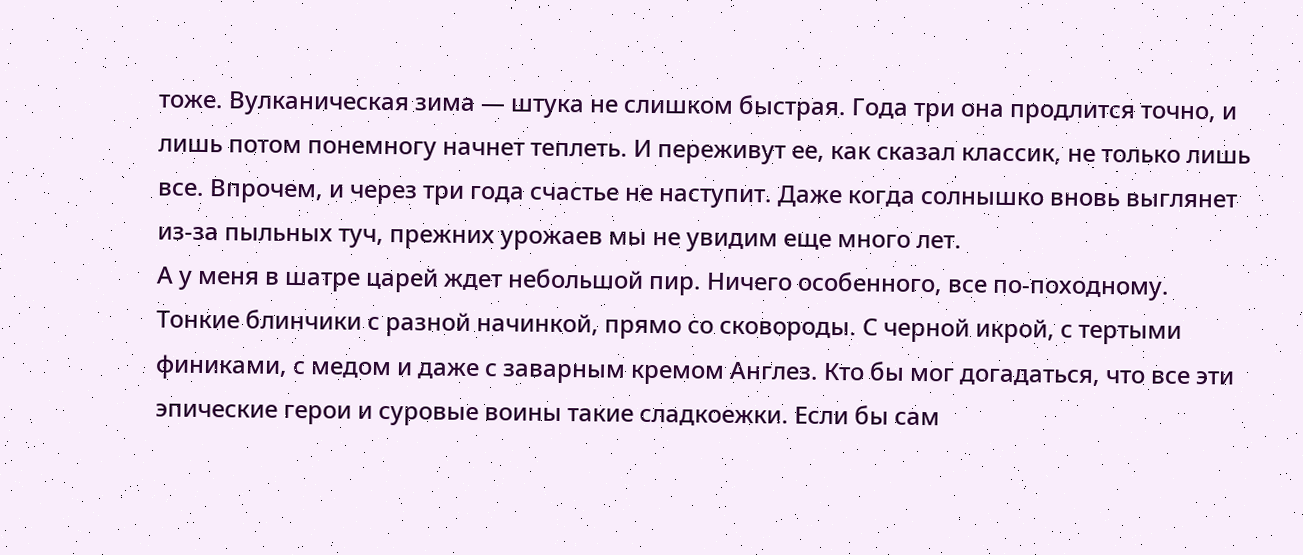тоже. Вулканическая зима — штука не слишком быстрая. Года три она продлится точно, и лишь потом понемногу начнет теплеть. И переживут ее, как сказал классик, не только лишь все. Впрочем, и через три года счастье не наступит. Даже когда солнышко вновь выглянет из-за пыльных туч, прежних урожаев мы не увидим еще много лет.
А у меня в шатре царей ждет небольшой пир. Ничего особенного, все по-походному. Тонкие блинчики с разной начинкой, прямо со сковороды. С черной икрой, с тертыми финиками, с медом и даже с заварным кремом Англез. Кто бы мог догадаться, что все эти эпические герои и суровые воины такие сладкоежки. Если бы сам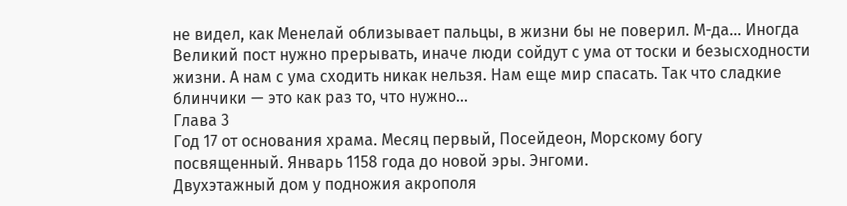не видел, как Менелай облизывает пальцы, в жизни бы не поверил. М-да… Иногда Великий пост нужно прерывать, иначе люди сойдут с ума от тоски и безысходности жизни. А нам с ума сходить никак нельзя. Нам еще мир спасать. Так что сладкие блинчики — это как раз то, что нужно…
Глава 3
Год 17 от основания храма. Месяц первый, Посейдеон, Морскому богу посвященный. Январь 1158 года до новой эры. Энгоми.
Двухэтажный дом у подножия акрополя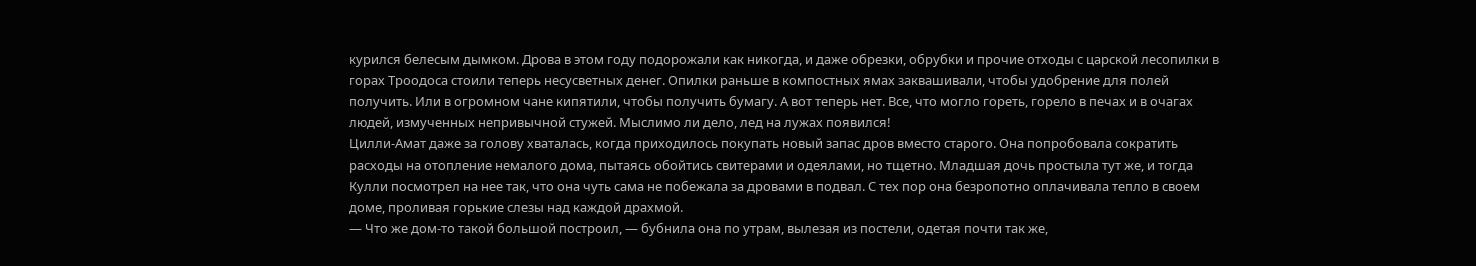курился белесым дымком. Дрова в этом году подорожали как никогда, и даже обрезки, обрубки и прочие отходы с царской лесопилки в горах Троодоса стоили теперь несусветных денег. Опилки раньше в компостных ямах заквашивали, чтобы удобрение для полей получить. Или в огромном чане кипятили, чтобы получить бумагу. А вот теперь нет. Все, что могло гореть, горело в печах и в очагах людей, измученных непривычной стужей. Мыслимо ли дело, лед на лужах появился!
Цилли-Амат даже за голову хваталась, когда приходилось покупать новый запас дров вместо старого. Она попробовала сократить расходы на отопление немалого дома, пытаясь обойтись свитерами и одеялами, но тщетно. Младшая дочь простыла тут же, и тогда Кулли посмотрел на нее так, что она чуть сама не побежала за дровами в подвал. С тех пор она безропотно оплачивала тепло в своем доме, проливая горькие слезы над каждой драхмой.
— Что же дом-то такой большой построил, — бубнила она по утрам, вылезая из постели, одетая почти так же,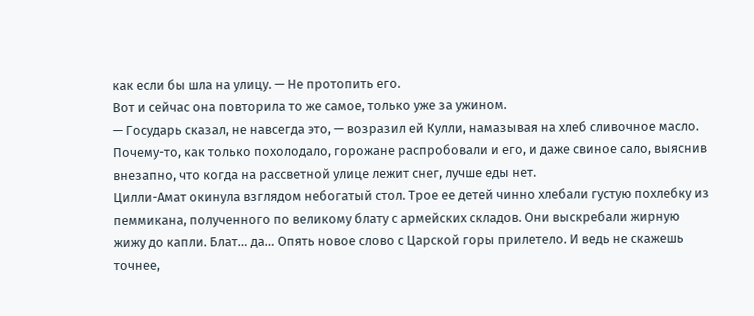как если бы шла на улицу. — Не протопить его.
Вот и сейчас она повторила то же самое, только уже за ужином.
— Государь сказал, не навсегда это, — возразил ей Кулли, намазывая на хлеб сливочное масло. Почему-то, как только похолодало, горожане распробовали и его, и даже свиное сало, выяснив внезапно, что когда на рассветной улице лежит снег, лучше еды нет.
Цилли-Амат окинула взглядом небогатый стол. Трое ее детей чинно хлебали густую похлебку из пеммикана, полученного по великому блату с армейских складов. Они выскребали жирную жижу до капли. Блат… да… Опять новое слово с Царской горы прилетело. И ведь не скажешь точнее,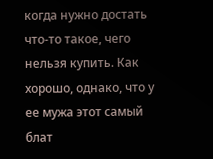когда нужно достать что-то такое, чего нельзя купить. Как хорошо, однако, что у ее мужа этот самый блат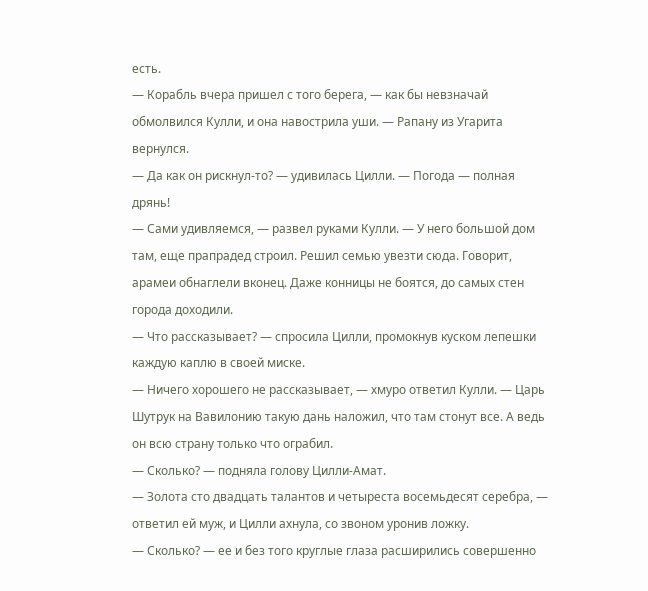есть.
— Корабль вчера пришел с того берега, — как бы невзначай обмолвился Кулли, и она навострила уши. — Рапану из Угарита вернулся.
— Да как он рискнул-то? — удивилась Цилли. — Погода — полная дрянь!
— Сами удивляемся, — развел руками Кулли. — У него большой дом там, еще прапрадед строил. Решил семью увезти сюда. Говорит, арамеи обнаглели вконец. Даже конницы не боятся, до самых стен города доходили.
— Что рассказывает? — спросила Цилли, промокнув куском лепешки каждую каплю в своей миске.
— Ничего хорошего не рассказывает, — хмуро ответил Кулли. — Царь Шутрук на Вавилонию такую дань наложил, что там стонут все. А ведь он всю страну только что ограбил.
— Сколько? — подняла голову Цилли-Амат.
— Золота сто двадцать талантов и четыреста восемьдесят серебра, — ответил ей муж, и Цилли ахнула, со звоном уронив ложку.
— Сколько? — ее и без того круглые глаза расширились совершенно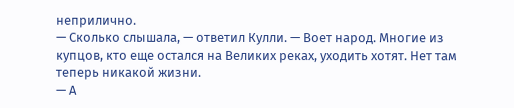неприлично.
— Сколько слышала, — ответил Кулли. — Воет народ. Многие из купцов, кто еще остался на Великих реках, уходить хотят. Нет там теперь никакой жизни.
— А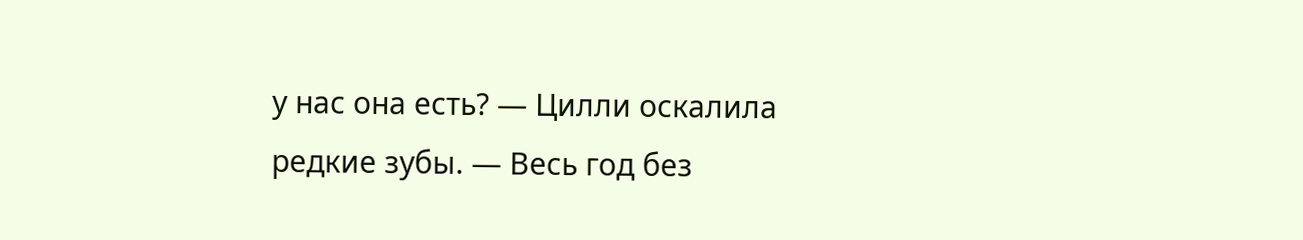у нас она есть? — Цилли оскалила редкие зубы. — Весь год без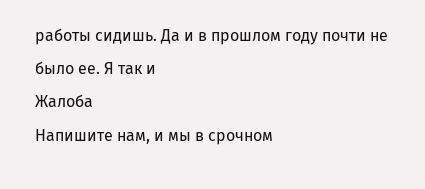работы сидишь. Да и в прошлом году почти не было ее. Я так и
Жалоба
Напишите нам, и мы в срочном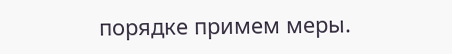порядке примем меры.